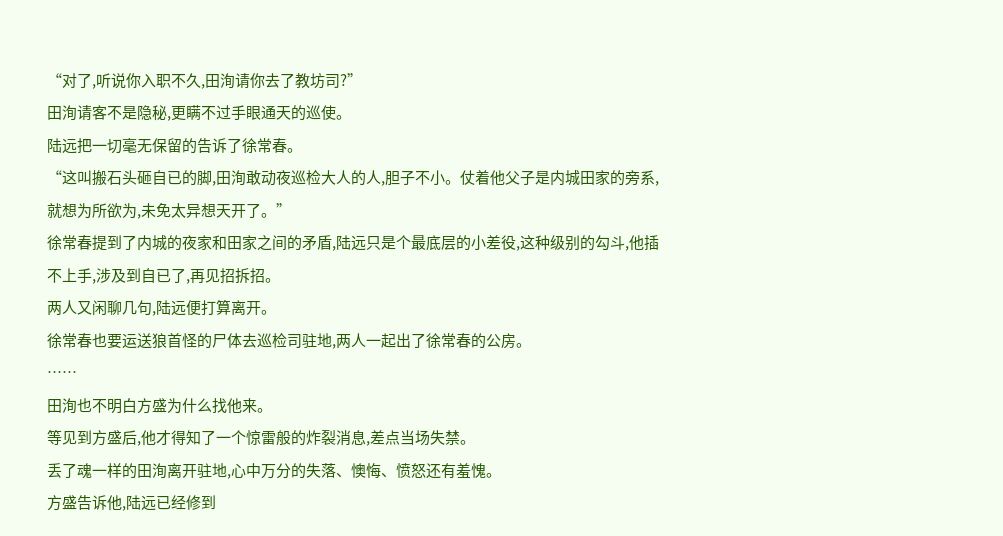“对了,听说你入职不久,田洵请你去了教坊司?”
田洵请客不是隐秘,更瞒不过手眼通天的巡使。
陆远把一切毫无保留的告诉了徐常春。
“这叫搬石头砸自已的脚,田洵敢动夜巡检大人的人,胆子不小。仗着他父子是内城田家的旁系,就想为所欲为,未免太异想天开了。”
徐常春提到了内城的夜家和田家之间的矛盾,陆远只是个最底层的小差役,这种级别的勾斗,他插不上手,涉及到自已了,再见招拆招。
两人又闲聊几句,陆远便打算离开。
徐常春也要运送狼首怪的尸体去巡检司驻地,两人一起出了徐常春的公房。
……
田洵也不明白方盛为什么找他来。
等见到方盛后,他才得知了一个惊雷般的炸裂消息,差点当场失禁。
丢了魂一样的田洵离开驻地,心中万分的失落、懊悔、愤怒还有羞愧。
方盛告诉他,陆远已经修到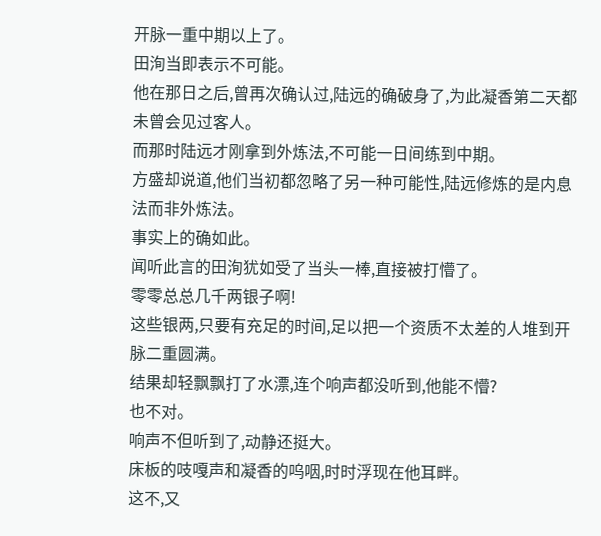开脉一重中期以上了。
田洵当即表示不可能。
他在那日之后,曾再次确认过,陆远的确破身了,为此凝香第二天都未曾会见过客人。
而那时陆远才刚拿到外炼法,不可能一日间练到中期。
方盛却说道,他们当初都忽略了另一种可能性,陆远修炼的是内息法而非外炼法。
事实上的确如此。
闻听此言的田洵犹如受了当头一棒,直接被打懵了。
零零总总几千两银子啊!
这些银两,只要有充足的时间,足以把一个资质不太差的人堆到开脉二重圆满。
结果却轻飘飘打了水漂,连个响声都没听到,他能不懵?
也不对。
响声不但听到了,动静还挺大。
床板的吱嘎声和凝香的呜咽,时时浮现在他耳畔。
这不,又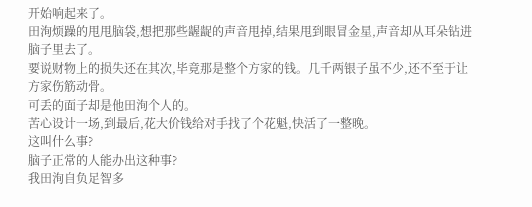开始响起来了。
田洵烦躁的甩甩脑袋,想把那些龌龊的声音甩掉,结果甩到眼冒金星,声音却从耳朵钻进脑子里去了。
要说财物上的损失还在其次,毕竟那是整个方家的钱。几千两银子虽不少,还不至于让方家伤筋动骨。
可丢的面子却是他田洵个人的。
苦心设计一场,到最后,花大价钱给对手找了个花魁,快活了一整晚。
这叫什么事?
脑子正常的人能办出这种事?
我田洵自负足智多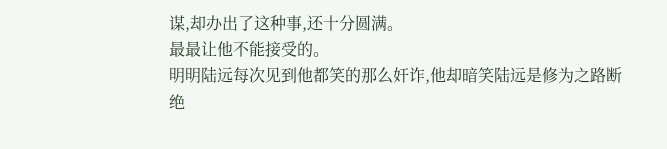谋,却办出了这种事,还十分圆满。
最最让他不能接受的。
明明陆远每次见到他都笑的那么奸诈,他却暗笑陆远是修为之路断绝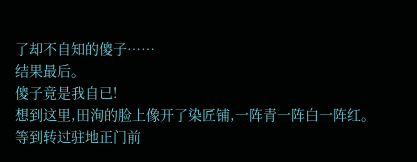了却不自知的傻子……
结果最后。
傻子竟是我自已!
想到这里,田洵的脸上像开了染匠铺,一阵青一阵白一阵红。
等到转过驻地正门前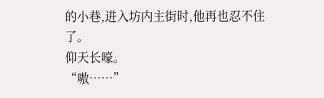的小巷,进入坊内主街时,他再也忍不住了。
仰天长嚎。
“嗷……”